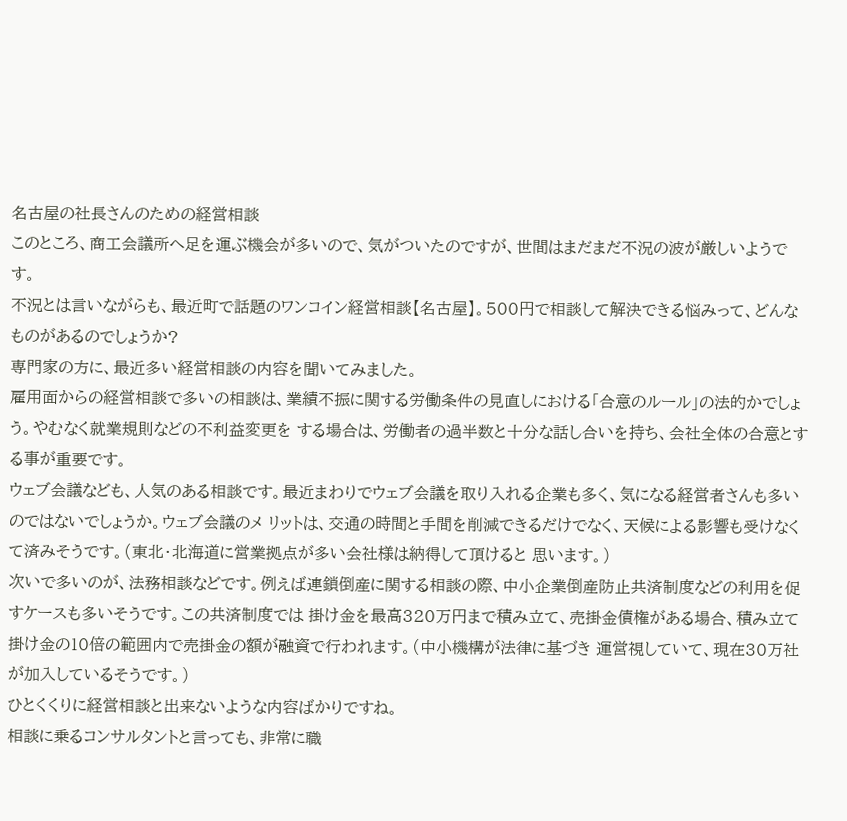名古屋の社長さんのための経営相談
このところ、商工会議所へ足を運ぶ機会が多いので、気がついたのですが、世間はまだまだ不況の波が厳しいようです。
不況とは言いながらも、最近町で話題のワンコイン経営相談【名古屋】。500円で相談して解決できる悩みって、どんなものがあるのでしょうか?
専門家の方に、最近多い経営相談の内容を聞いてみました。
雇用面からの経営相談で多いの相談は、業績不振に関する労働条件の見直しにおける「合意のルール」の法的かでしょう。やむなく就業規則などの不利益変更を する場合は、労働者の過半数と十分な話し合いを持ち、会社全体の合意とする事が重要です。
ウェブ会議なども、人気のある相談です。最近まわりでウェブ会議を取り入れる企業も多く、気になる経営者さんも多いのではないでしょうか。ウェブ会議のメ リットは、交通の時間と手間を削減できるだけでなく、天候による影響も受けなくて済みそうです。(東北・北海道に営業拠点が多い会社様は納得して頂けると 思います。)
次いで多いのが、法務相談などです。例えば連鎖倒産に関する相談の際、中小企業倒産防止共済制度などの利用を促すケースも多いそうです。この共済制度では 掛け金を最高320万円まで積み立て、売掛金債権がある場合、積み立て掛け金の10倍の範囲内で売掛金の額が融資で行われます。(中小機構が法律に基づき 運営視していて、現在30万社が加入しているそうです。)
ひとくくりに経営相談と出来ないような内容ばかりですね。
相談に乗るコンサルタントと言っても、非常に職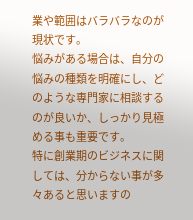業や範囲はバラバラなのが現状です。
悩みがある場合は、自分の悩みの種類を明確にし、どのような専門家に相談するのが良いか、しっかり見極める事も重要です。
特に創業期のビジネスに関しては、分からない事が多々あると思いますの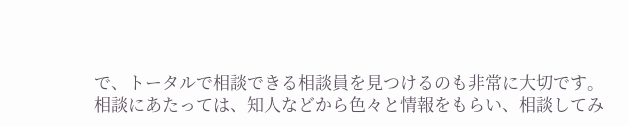で、トータルで相談できる相談員を見つけるのも非常に大切です。
相談にあたっては、知人などから色々と情報をもらい、相談してみ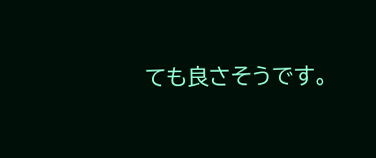ても良さそうです。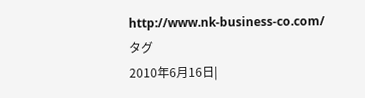http://www.nk-business-co.com/
タグ
2010年6月16日|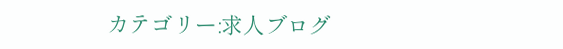カテゴリー:求人ブログ